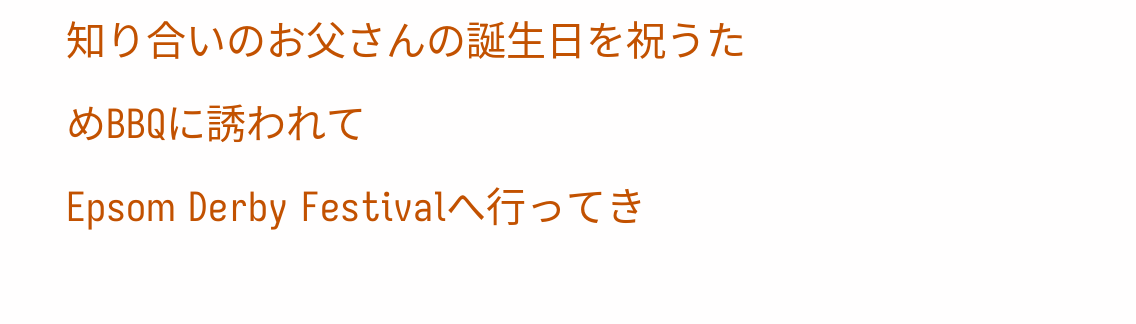知り合いのお父さんの誕生日を祝うためBBQに誘われて
Epsom Derby Festivalへ行ってき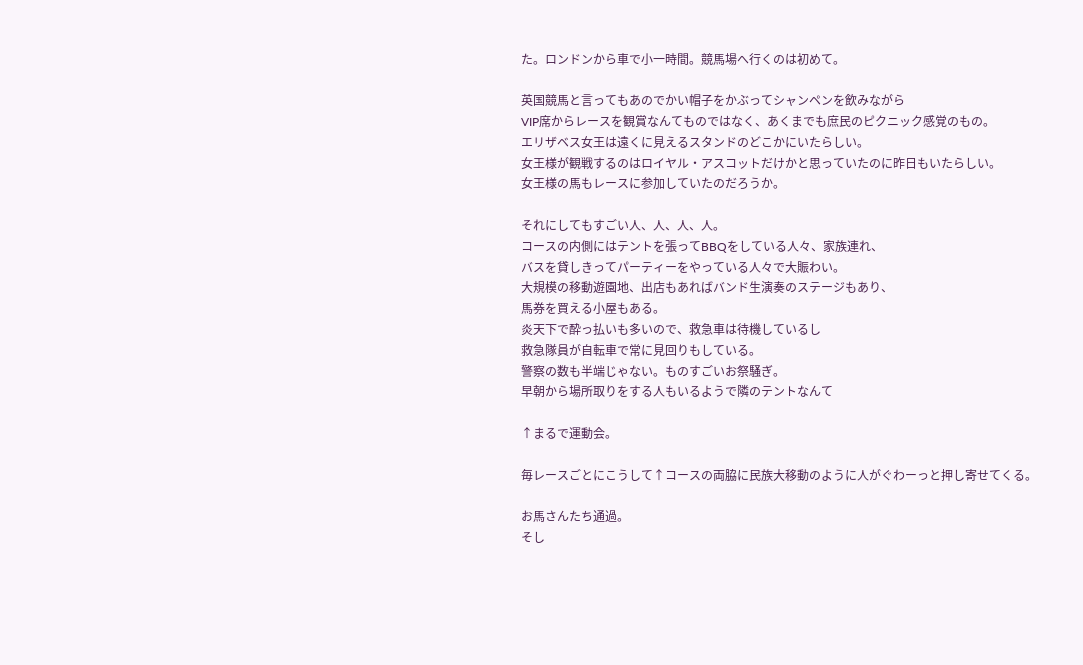た。ロンドンから車で小一時間。競馬場へ行くのは初めて。

英国競馬と言ってもあのでかい帽子をかぶってシャンペンを飲みながら
VIP席からレースを観賞なんてものではなく、あくまでも庶民のピクニック感覚のもの。
エリザベス女王は遠くに見えるスタンドのどこかにいたらしい。
女王様が観戦するのはロイヤル・アスコットだけかと思っていたのに昨日もいたらしい。
女王様の馬もレースに参加していたのだろうか。

それにしてもすごい人、人、人、人。
コースの内側にはテントを張ってBBQをしている人々、家族連れ、
バスを貸しきってパーティーをやっている人々で大賑わい。
大規模の移動遊園地、出店もあればバンド生演奏のステージもあり、
馬券を買える小屋もある。
炎天下で酔っ払いも多いので、救急車は待機しているし
救急隊員が自転車で常に見回りもしている。
警察の数も半端じゃない。ものすごいお祭騒ぎ。
早朝から場所取りをする人もいるようで隣のテントなんて

↑まるで運動会。

毎レースごとにこうして↑コースの両脇に民族大移動のように人がぐわーっと押し寄せてくる。

お馬さんたち通過。
そし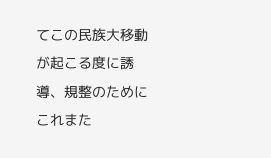てこの民族大移動が起こる度に誘導、規整のためにこれまた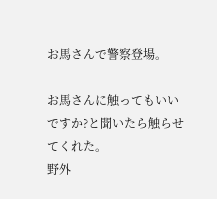お馬さんで警察登場。

お馬さんに触ってもいいですか?と聞いたら触らせてくれた。
野外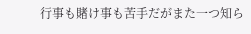行事も賭け事も苦手だがまた一つ知ら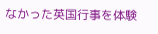なかった英国行事を体験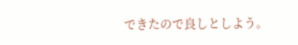できたので良しとしよう。